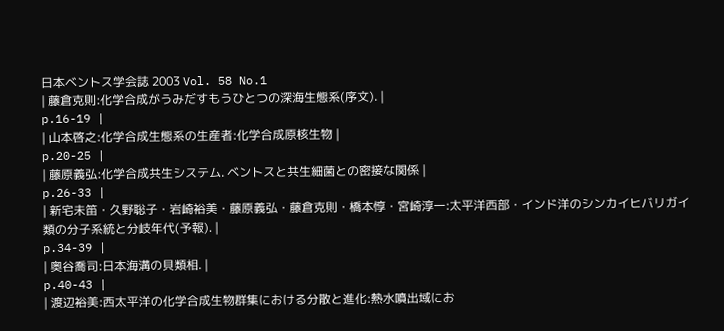日本ベントス学会誌 2003 Vol. 58 No.1
| 藤倉克則:化学合成がうみだすもうひとつの深海生態系(序文). |
p.16-19 |
| 山本啓之:化学合成生態系の生産者:化学合成原核生物 |
p.20-25 |
| 藤原義弘:化学合成共生システム. ベントスと共生細菌との密接な関係 |
p.26-33 |
| 新宅未笛・久野聡子・岩崎裕美・藤原義弘・藤倉克則・橋本惇・宮崎淳一:太平洋西部・インド洋のシンカイヒバリガイ類の分子系統と分岐年代(予報). |
p.34-39 |
| 奥谷喬司:日本海溝の貝類相. |
p.40-43 |
| 渡辺裕美:西太平洋の化学合成生物群集における分散と進化:熱水噴出域にお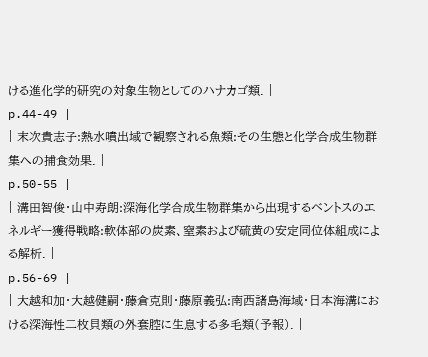ける進化学的研究の対象生物としてのハナカゴ類. |
p.44-49 |
| 末次貴志子:熱水噴出域で観察される魚類:その生態と化学合成生物群集への捕食効果. |
p.50-55 |
| 溝田智俊・山中寿朗:深海化学合成生物群集から出現するベントスのエネルギー獲得戦略:軟体部の炭素、窒素および硫黄の安定同位体組成による解析. |
p.56-69 |
| 大越和加・大越健嗣・藤倉克則・藤原義弘:南西諸島海域・日本海溝における深海性二枚貝類の外套腔に生息する多毛類(予報). |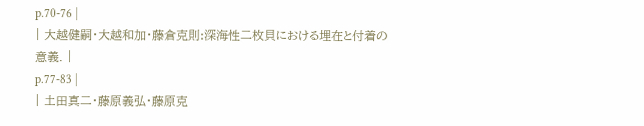p.70-76 |
| 大越健嗣・大越和加・藤倉克則:深海性二枚貝における埋在と付着の意義. |
p.77-83 |
| 土田真二・藤原義弘・藤原克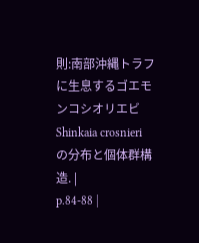則:南部沖縄トラフに生息するゴエモンコシオリエビ Shinkaia crosnieri の分布と個体群構造. |
p.84-88 |